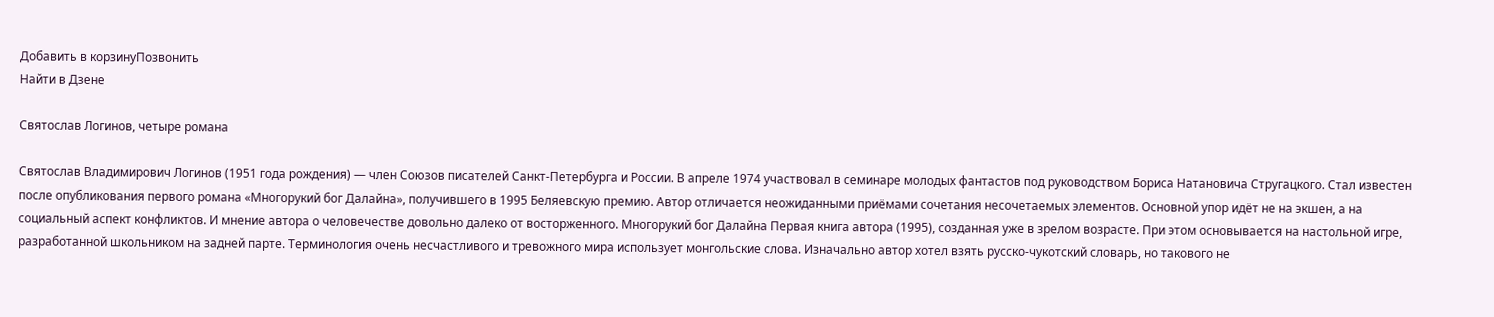Добавить в корзинуПозвонить
Найти в Дзене

Святослав Логинов, четыре романа

Святослав Владимирович Логинов (1951 года рождения) — член Союзов писателей Санкт-Петербурга и России. В апреле 1974 участвовал в семинаре молодых фантастов под руководством Бориса Натановича Стругацкого. Стал известен после опубликования первого романа «Многорукий бог Далайна», получившего в 1995 Беляевскую премию. Автор отличается неожиданными приёмами сочетания несочетаемых элементов. Основной упор идёт не на экшен, а на социальный аспект конфликтов. И мнение автора о человечестве довольно далеко от восторженного. Многорукий бог Далайна Первая книга автора (1995), созданная уже в зрелом возрасте. При этом основывается на настольной игре, разработанной школьником на задней парте. Терминология очень несчастливого и тревожного мира использует монгольские слова. Изначально автор хотел взять русско-чукотский словарь, но такового не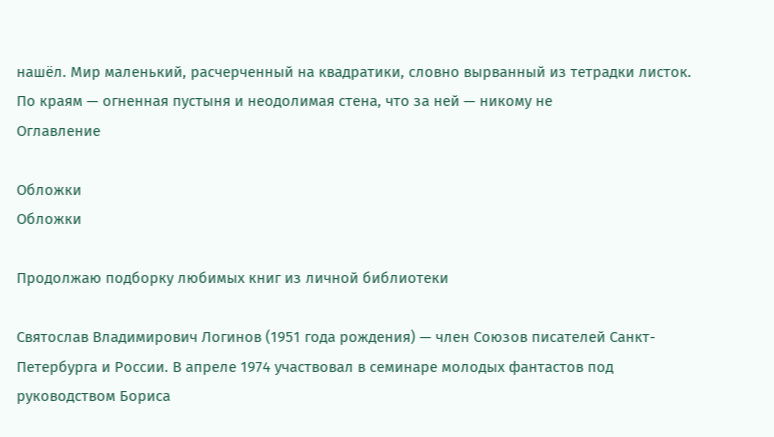нашёл. Мир маленький, расчерченный на квадратики, словно вырванный из тетрадки листок. По краям — огненная пустыня и неодолимая стена, что за ней — никому не
Оглавление

Обложки
Обложки

Продолжаю подборку любимых книг из личной библиотеки

Святослав Владимирович Логинов (1951 года рождения) — член Союзов писателей Санкт-Петербурга и России. В апреле 1974 участвовал в семинаре молодых фантастов под руководством Бориса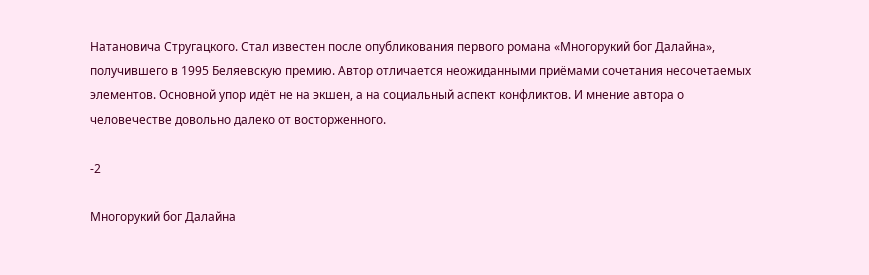Натановича Стругацкого. Стал известен после опубликования первого романа «Многорукий бог Далайна», получившего в 1995 Беляевскую премию. Автор отличается неожиданными приёмами сочетания несочетаемых элементов. Основной упор идёт не на экшен, а на социальный аспект конфликтов. И мнение автора о человечестве довольно далеко от восторженного.

-2

Многорукий бог Далайна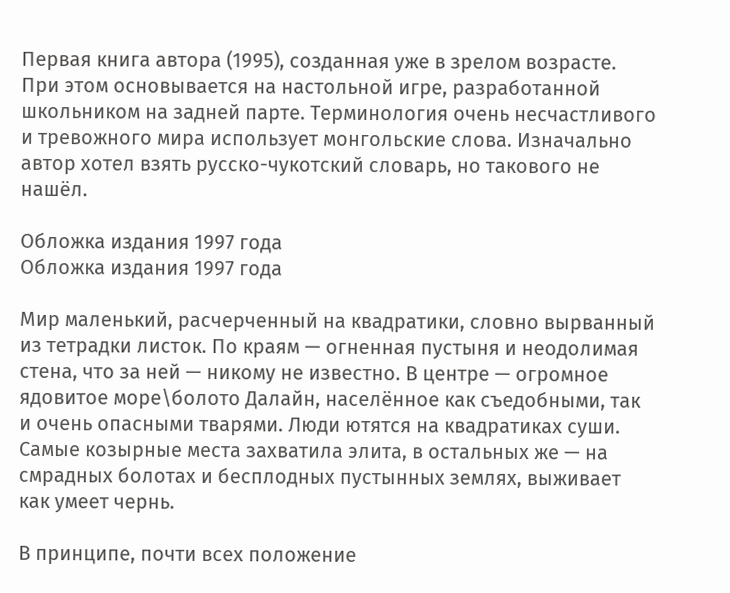Первая книга автора (1995), созданная уже в зрелом возрасте. При этом основывается на настольной игре, разработанной школьником на задней парте. Терминология очень несчастливого и тревожного мира использует монгольские слова. Изначально автор хотел взять русско-чукотский словарь, но такового не нашёл.

Обложка издания 1997 года
Обложка издания 1997 года

Мир маленький, расчерченный на квадратики, словно вырванный из тетрадки листок. По краям — огненная пустыня и неодолимая стена, что за ней — никому не известно. В центре — огромное ядовитое море\болото Далайн, населённое как съедобными, так и очень опасными тварями. Люди ютятся на квадратиках суши. Самые козырные места захватила элита, в остальных же — на смрадных болотах и бесплодных пустынных землях, выживает как умеет чернь.

В принципе, почти всех положение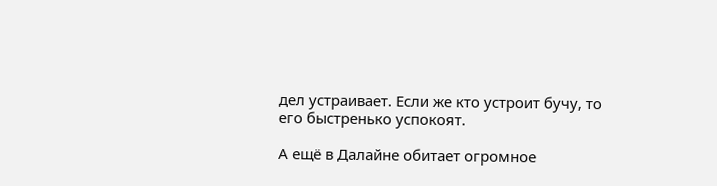дел устраивает. Если же кто устроит бучу, то его быстренько успокоят.

А ещё в Далайне обитает огромное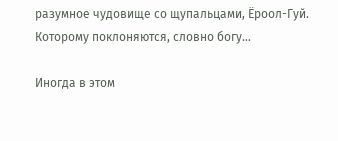разумное чудовище со щупальцами, Ёроол-Гуй. Которому поклоняются, словно богу...

Иногда в этом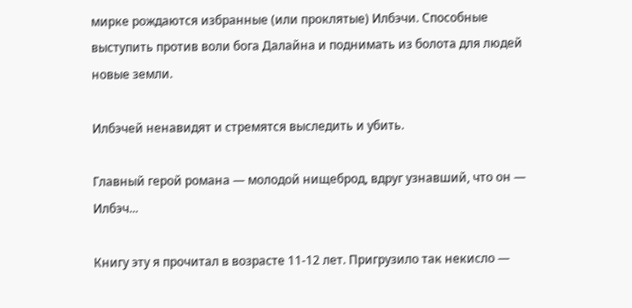мирке рождаются избранные (или проклятые) Илбэчи. Способные выступить против воли бога Далайна и поднимать из болота для людей новые земли.

Илбэчей ненавидят и стремятся выследить и убить.

Главный герой романа — молодой нищеброд, вдруг узнавший, что он — Илбэч...

Книгу эту я прочитал в возрасте 11-12 лет. Пригрузило так некисло —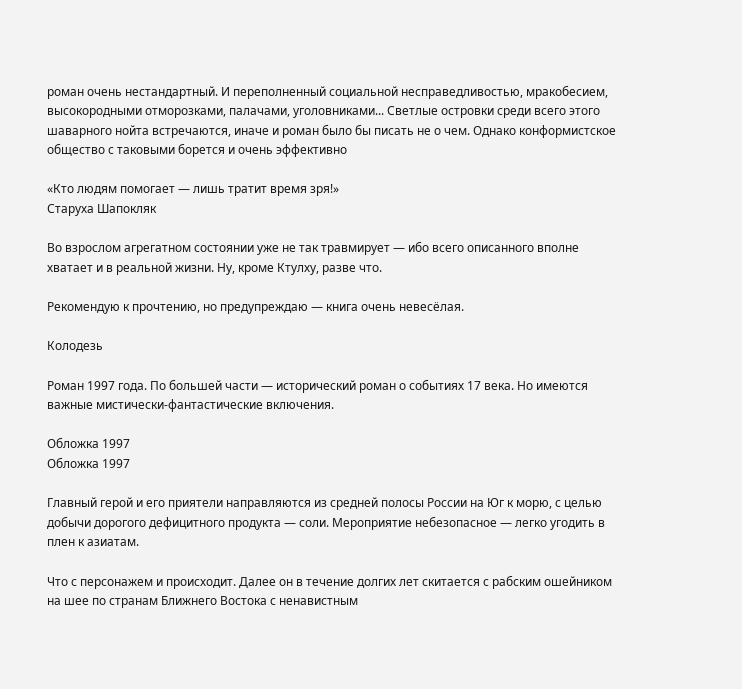роман очень нестандартный. И переполненный социальной несправедливостью, мракобесием, высокородными отморозками, палачами, уголовниками... Светлые островки среди всего этого шаварного нойта встречаются, иначе и роман было бы писать не о чем. Однако конформистское общество с таковыми борется и очень эффективно

«Кто людям помогает — лишь тратит время зря!»
Старуха Шапокляк

Во взрослом агрегатном состоянии уже не так травмирует — ибо всего описанного вполне хватает и в реальной жизни. Ну, кроме Ктулху, разве что.

Рекомендую к прочтению, но предупреждаю — книга очень невесёлая.

Колодезь

Роман 1997 года. По большей части — исторический роман о событиях 17 века. Но имеются важные мистически-фантастические включения.

Обложка 1997
Обложка 1997

Главный герой и его приятели направляются из средней полосы России на Юг к морю, с целью добычи дорогого дефицитного продукта — соли. Мероприятие небезопасное — легко угодить в плен к азиатам.

Что с персонажем и происходит. Далее он в течение долгих лет скитается с рабским ошейником на шее по странам Ближнего Востока с ненавистным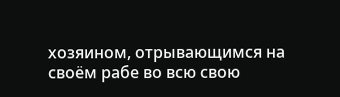хозяином, отрывающимся на своём рабе во всю свою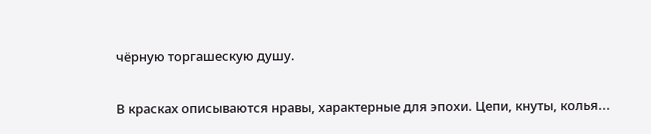чёрную торгашескую душу.

В красках описываются нравы, характерные для эпохи. Цепи, кнуты, колья...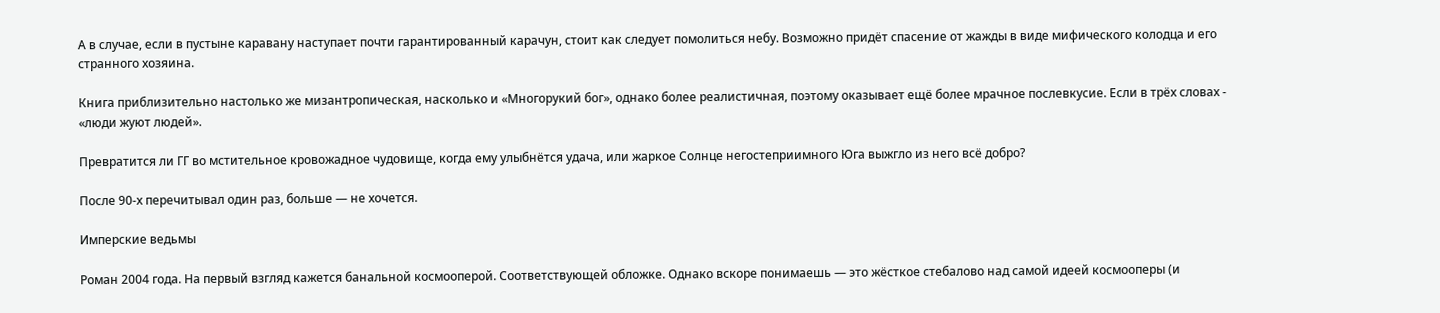А в случае, если в пустыне каравану наступает почти гарантированный карачун, стоит как следует помолиться небу. Возможно придёт спасение от жажды в виде мифического колодца и его странного хозяина.

Книга приблизительно настолько же мизантропическая, насколько и «Многорукий бог», однако более реалистичная, поэтому оказывает ещё более мрачное послевкусие. Если в трёх словах - «люди жуют людей».

Превратится ли ГГ во мстительное кровожадное чудовище, когда ему улыбнётся удача, или жаркое Солнце негостеприимного Юга выжгло из него всё добро?

После 90-х перечитывал один раз, больше — не хочется.

Имперские ведьмы

Роман 2004 года. На первый взгляд кажется банальной космооперой. Соответствующей обложке. Однако вскоре понимаешь — это жёсткое стебалово над самой идеей космооперы (и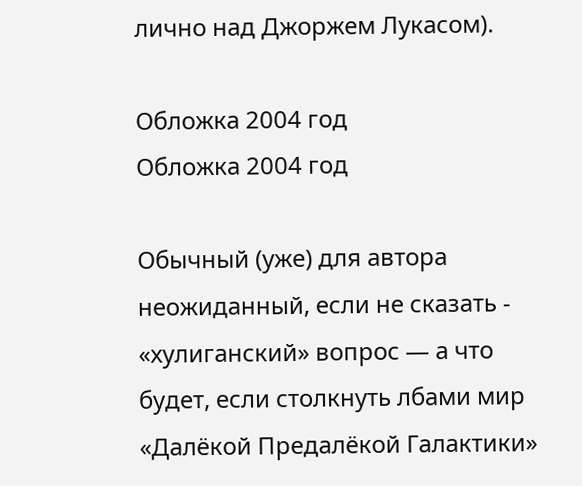лично над Джоржем Лукасом).

Обложка 2004 год
Обложка 2004 год

Обычный (уже) для автора неожиданный, если не сказать - «хулиганский» вопрос — а что будет, если столкнуть лбами мир «Далёкой Предалёкой Галактики»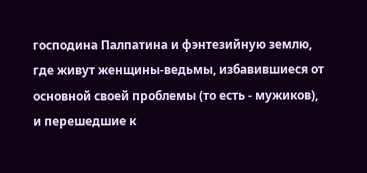господина Палпатина и фэнтезийную землю, где живут женщины-ведьмы, избавившиеся от основной своей проблемы (то есть - мужиков), и перешедшие к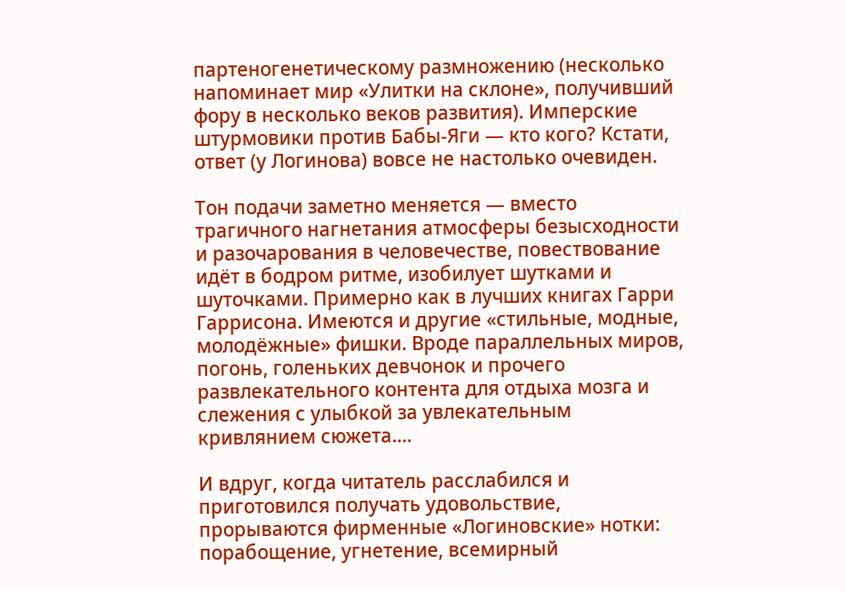партеногенетическому размножению (несколько напоминает мир «Улитки на склоне», получивший фору в несколько веков развития). Имперские штурмовики против Бабы-Яги — кто кого? Кстати, ответ (у Логинова) вовсе не настолько очевиден.

Тон подачи заметно меняется — вместо трагичного нагнетания атмосферы безысходности и разочарования в человечестве, повествование идёт в бодром ритме, изобилует шутками и шуточками. Примерно как в лучших книгах Гарри Гаррисона. Имеются и другие «стильные, модные, молодёжные» фишки. Вроде параллельных миров, погонь, голеньких девчонок и прочего развлекательного контента для отдыха мозга и слежения с улыбкой за увлекательным кривлянием сюжета....

И вдруг, когда читатель расслабился и приготовился получать удовольствие, прорываются фирменные «Логиновские» нотки: порабощение, угнетение, всемирный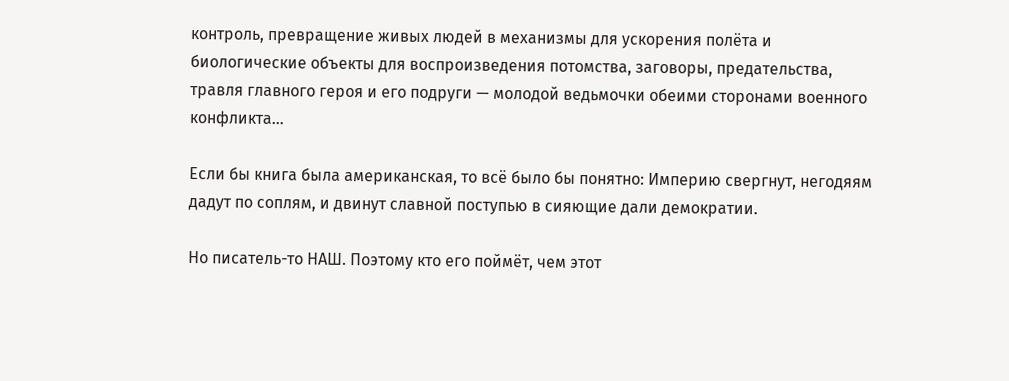контроль, превращение живых людей в механизмы для ускорения полёта и биологические объекты для воспроизведения потомства, заговоры, предательства, травля главного героя и его подруги — молодой ведьмочки обеими сторонами военного конфликта...

Если бы книга была американская, то всё было бы понятно: Империю свергнут, негодяям дадут по соплям, и двинут славной поступью в сияющие дали демократии.

Но писатель-то НАШ. Поэтому кто его поймёт, чем этот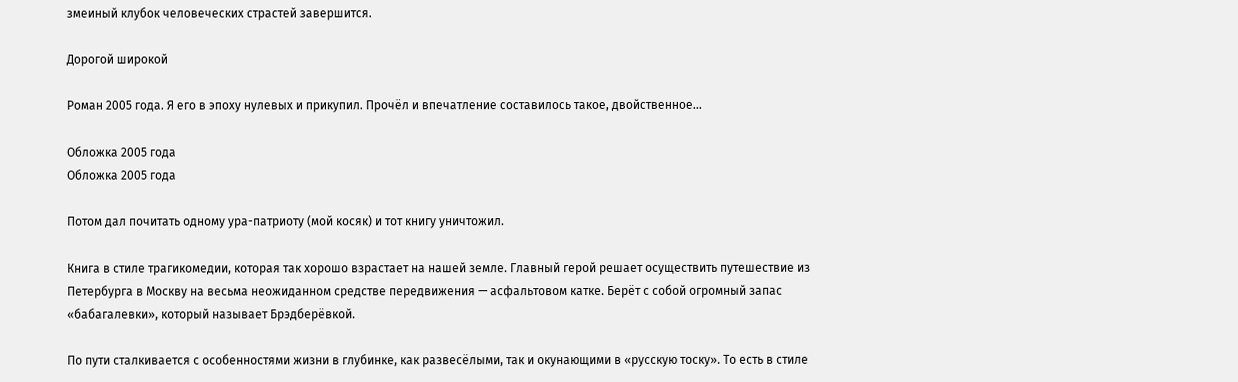змеиный клубок человеческих страстей завершится.

Дорогой широкой

Роман 2005 года. Я его в эпоху нулевых и прикупил. Прочёл и впечатление составилось такое, двойственное...

Обложка 2005 года
Обложка 2005 года

Потом дал почитать одному ура-патриоту (мой косяк) и тот книгу уничтожил.

Книга в стиле трагикомедии, которая так хорошо взрастает на нашей земле. Главный герой решает осуществить путешествие из Петербурга в Москву на весьма неожиданном средстве передвижения — асфальтовом катке. Берёт с собой огромный запас «бабагалевки», который называет Брэдберёвкой.

По пути сталкивается с особенностями жизни в глубинке, как развесёлыми, так и окунающими в «русскую тоску». То есть в стиле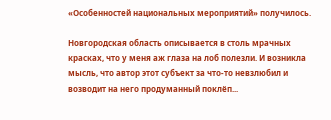«Особенностей национальных мероприятий» получилось.

Новгородская область описывается в столь мрачных красках, что у меня аж глаза на лоб полезли. И возникла мысль, что автор этот субъект за что-то невзлюбил и возводит на него продуманный поклёп...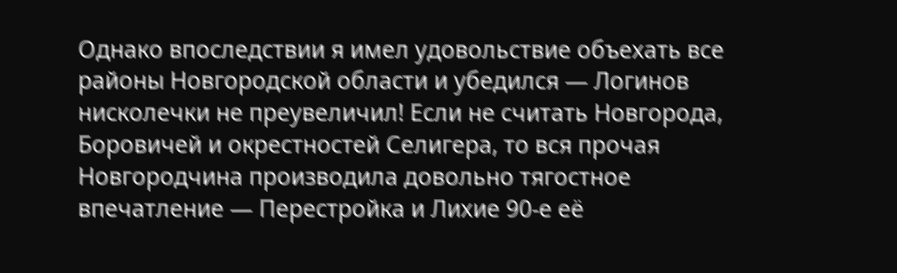Однако впоследствии я имел удовольствие объехать все районы Новгородской области и убедился — Логинов нисколечки не преувеличил! Если не считать Новгорода, Боровичей и окрестностей Селигера, то вся прочая Новгородчина производила довольно тягостное впечатление — Перестройка и Лихие 90-е её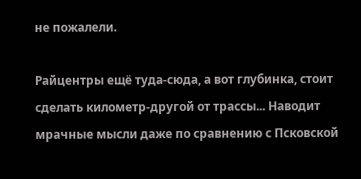не пожалели.

Райцентры ещё туда-сюда, а вот глубинка, стоит сделать километр-другой от трассы... Наводит мрачные мысли даже по сравнению с Псковской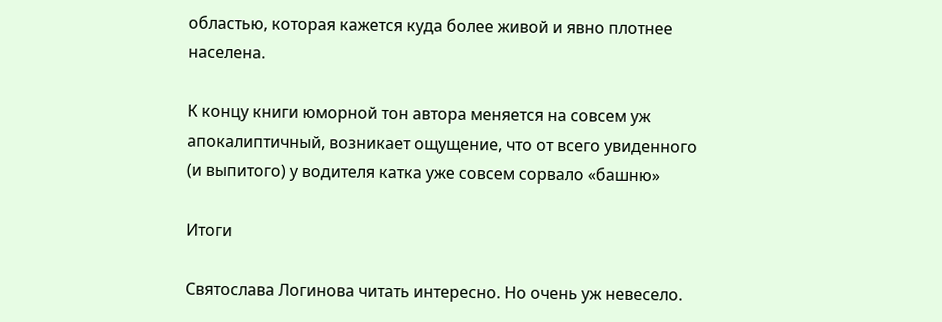областью, которая кажется куда более живой и явно плотнее населена.

К концу книги юморной тон автора меняется на совсем уж апокалиптичный, возникает ощущение, что от всего увиденного (и выпитого) у водителя катка уже совсем сорвало «башню»

Итоги

Святослава Логинова читать интересно. Но очень уж невесело.